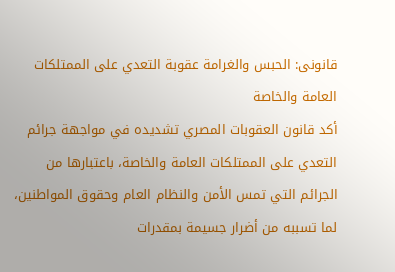قانونى: الحبس والغرامة عقوبة التعدي على الممتلكات العامة والخاصة
أكد قانون العقوبات المصري تشديده في مواجهة جرائم التعدي على الممتلكات العامة والخاصة، باعتبارها من الجرائم التي تمس الأمن والنظام العام وحقوق المواطنين، لما تسببه من أضرار جسيمة بمقدرات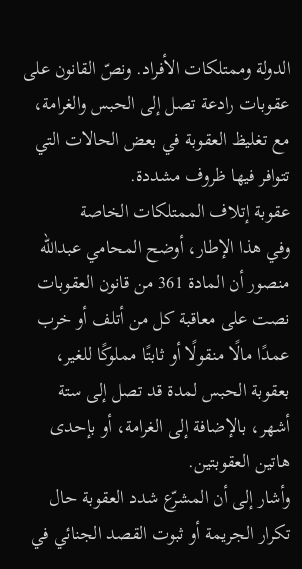الدولة وممتلكات الأفراد. ونصّ القانون على عقوبات رادعة تصل إلى الحبس والغرامة، مع تغليظ العقوبة في بعض الحالات التي تتوافر فيها ظروف مشددة.
عقوبة إتلاف الممتلكات الخاصة
وفي هذا الإطار، أوضح المحامي عبدالله منصور أن المادة 361 من قانون العقوبات نصت على معاقبة كل من أتلف أو خرب عمدًا مالًا منقولًا أو ثابتًا مملوكًا للغير، بعقوبة الحبس لمدة قد تصل إلى ستة أشهر، بالإضافة إلى الغرامة، أو بإحدى هاتين العقوبتين.
وأشار إلى أن المشرّع شدد العقوبة حال تكرار الجريمة أو ثبوت القصد الجنائي في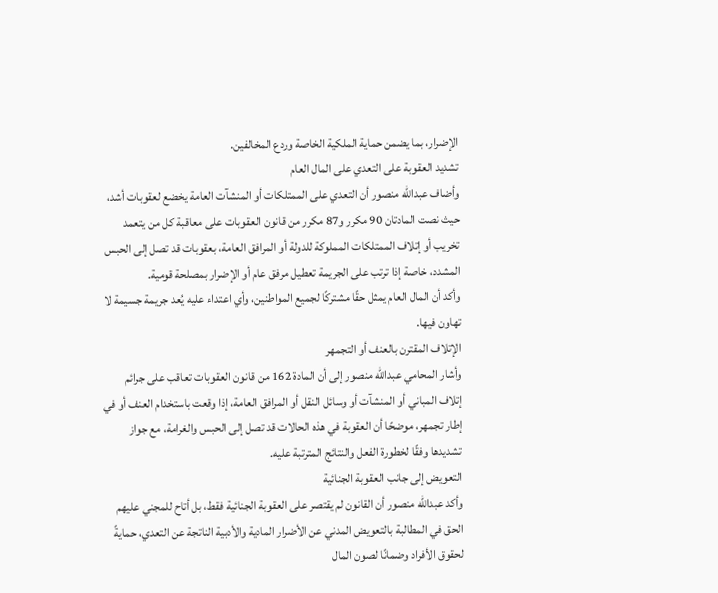الإضرار، بما يضمن حماية الملكية الخاصة وردع المخالفين.
تشديد العقوبة على التعدي على المال العام
وأضاف عبدالله منصور أن التعدي على الممتلكات أو المنشآت العامة يخضع لعقوبات أشد، حيث نصت المادتان 90 مكرر و87 مكرر من قانون العقوبات على معاقبة كل من يتعمد تخريب أو إتلاف الممتلكات المملوكة للدولة أو المرافق العامة، بعقوبات قد تصل إلى الحبس المشدد، خاصة إذا ترتب على الجريمة تعطيل مرفق عام أو الإضرار بمصلحة قومية.
وأكد أن المال العام يمثل حقًا مشتركًا لجميع المواطنين، وأي اعتداء عليه يُعد جريمة جسيمة لا تهاون فيها.
الإتلاف المقترن بالعنف أو التجمهر
وأشار المحامي عبدالله منصور إلى أن المادة 162 من قانون العقوبات تعاقب على جرائم إتلاف المباني أو المنشآت أو وسائل النقل أو المرافق العامة، إذا وقعت باستخدام العنف أو في إطار تجمهر، موضحًا أن العقوبة في هذه الحالات قد تصل إلى الحبس والغرامة، مع جواز تشديدها وفقًا لخطورة الفعل والنتائج المترتبة عليه.
التعويض إلى جانب العقوبة الجنائية
وأكد عبدالله منصور أن القانون لم يقتصر على العقوبة الجنائية فقط، بل أتاح للمجني عليهم الحق في المطالبة بالتعويض المدني عن الأضرار المادية والأدبية الناتجة عن التعدي، حمايةً لحقوق الأفراد وضمانًا لصون المال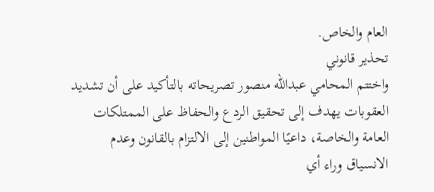العام والخاص.
تحذير قانوني
واختتم المحامي عبدالله منصور تصريحاته بالتأكيد على أن تشديد العقوبات يهدف إلى تحقيق الردع والحفاظ على الممتلكات العامة والخاصة، داعيًا المواطنين إلى الالتزام بالقانون وعدم الانسياق وراء أي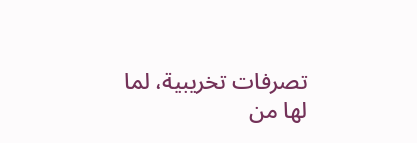تصرفات تخريبية، لما لها من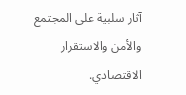آثار سلبية على المجتمع والأمن والاستقرار الاقتصادي.